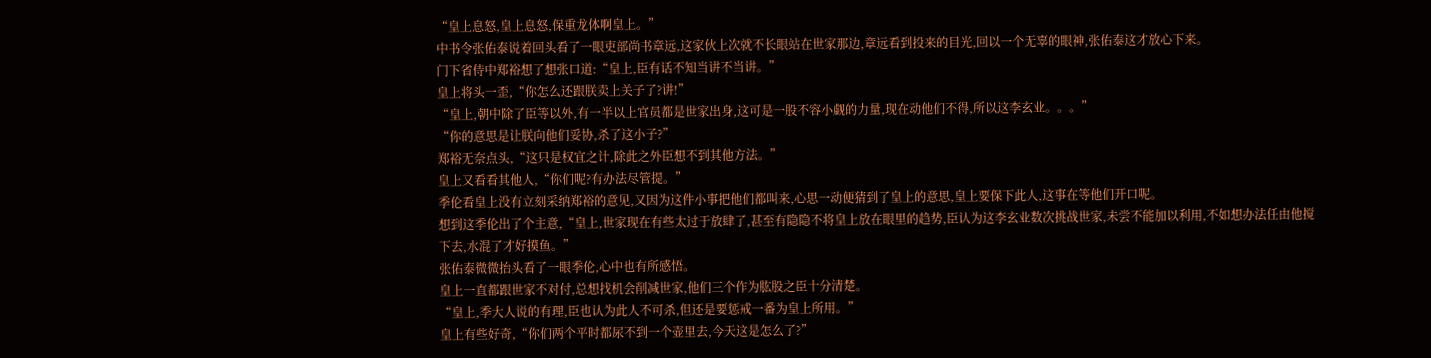“皇上息怒,皇上息怒,保重龙体啊皇上。”
中书令张佑泰说着回头看了一眼吏部尚书章远,这家伙上次就不长眼站在世家那边,章远看到投来的目光,回以一个无辜的眼神,张佑泰这才放心下来。
门下省侍中郑裕想了想张口道:“皇上,臣有话不知当讲不当讲。”
皇上将头一歪,“你怎么还跟朕卖上关子了?讲!”
“皇上,朝中除了臣等以外,有一半以上官员都是世家出身,这可是一股不容小觑的力量,现在动他们不得,所以这李玄业。。。”
“你的意思是让朕向他们妥协,杀了这小子?”
郑裕无奈点头,“这只是权宜之计,除此之外臣想不到其他方法。”
皇上又看看其他人,“你们呢?有办法尽管提。”
季伦看皇上没有立刻采纳郑裕的意见,又因为这件小事把他们都叫来,心思一动便猜到了皇上的意思,皇上要保下此人,这事在等他们开口呢。
想到这季伦出了个主意,“皇上,世家现在有些太过于放肆了,甚至有隐隐不将皇上放在眼里的趋势,臣认为这李玄业数次挑战世家,未尝不能加以利用,不如想办法任由他搅下去,水混了才好摸鱼。”
张佑泰微微抬头看了一眼季伦,心中也有所感悟。
皇上一直都跟世家不对付,总想找机会削减世家,他们三个作为肱股之臣十分清楚。
“皇上,季大人说的有理,臣也认为此人不可杀,但还是要惩戒一番为皇上所用。”
皇上有些好奇,“你们两个平时都尿不到一个壶里去,今天这是怎么了?”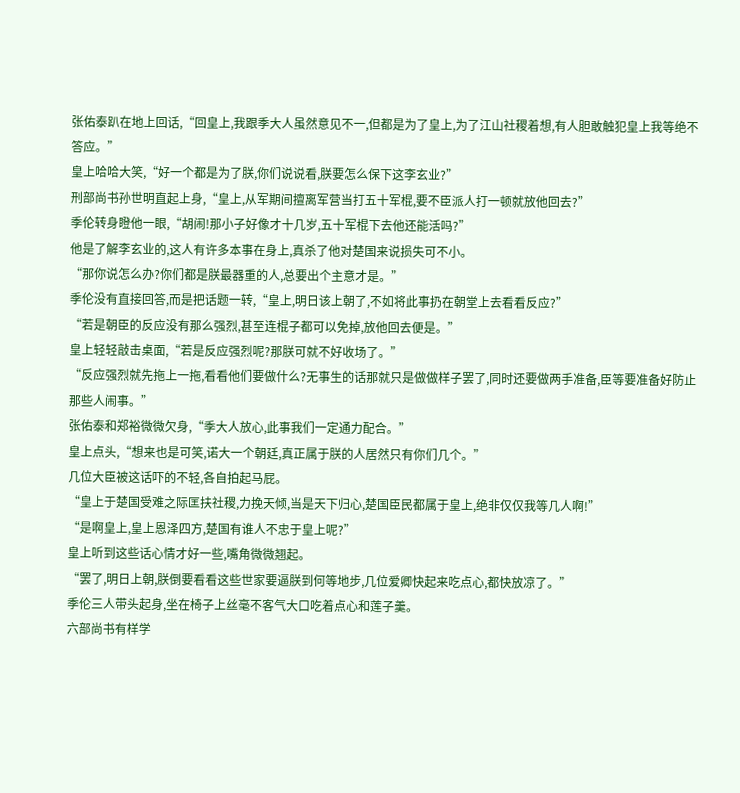张佑泰趴在地上回话,“回皇上,我跟季大人虽然意见不一,但都是为了皇上,为了江山社稷着想,有人胆敢触犯皇上我等绝不答应。”
皇上哈哈大笑,“好一个都是为了朕,你们说说看,朕要怎么保下这李玄业?”
刑部尚书孙世明直起上身,“皇上,从军期间擅离军营当打五十军棍,要不臣派人打一顿就放他回去?”
季伦转身瞪他一眼,“胡闹!那小子好像才十几岁,五十军棍下去他还能活吗?”
他是了解李玄业的,这人有许多本事在身上,真杀了他对楚国来说损失可不小。
“那你说怎么办?你们都是朕最器重的人,总要出个主意才是。”
季伦没有直接回答,而是把话题一转,“皇上,明日该上朝了,不如将此事扔在朝堂上去看看反应?”
“若是朝臣的反应没有那么强烈,甚至连棍子都可以免掉,放他回去便是。”
皇上轻轻敲击桌面,“若是反应强烈呢?那朕可就不好收场了。”
“反应强烈就先拖上一拖,看看他们要做什么?无事生的话那就只是做做样子罢了,同时还要做两手准备,臣等要准备好防止那些人闹事。”
张佑泰和郑裕微微欠身,“季大人放心,此事我们一定通力配合。”
皇上点头,“想来也是可笑,诺大一个朝廷,真正属于朕的人居然只有你们几个。”
几位大臣被这话吓的不轻,各自拍起马屁。
“皇上于楚国受难之际匡扶社稷,力挽天倾,当是天下归心,楚国臣民都属于皇上,绝非仅仅我等几人啊!”
“是啊皇上,皇上恩泽四方,楚国有谁人不忠于皇上呢?”
皇上听到这些话心情才好一些,嘴角微微翘起。
“罢了,明日上朝,朕倒要看看这些世家要逼朕到何等地步,几位爱卿快起来吃点心,都快放凉了。”
季伦三人带头起身,坐在椅子上丝毫不客气大口吃着点心和莲子羹。
六部尚书有样学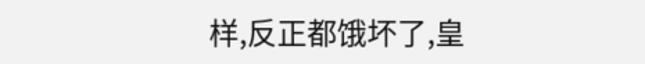样,反正都饿坏了,皇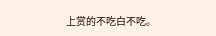上赏的不吃白不吃。